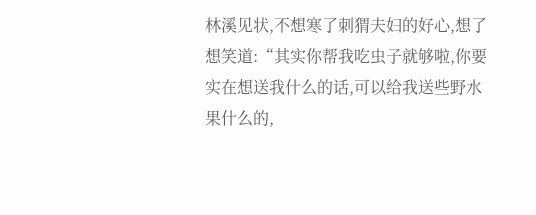林溪见状,不想寒了刺猬夫妇的好心,想了想笑道:“其实你帮我吃虫子就够啦,你要实在想送我什么的话,可以给我送些野水果什么的,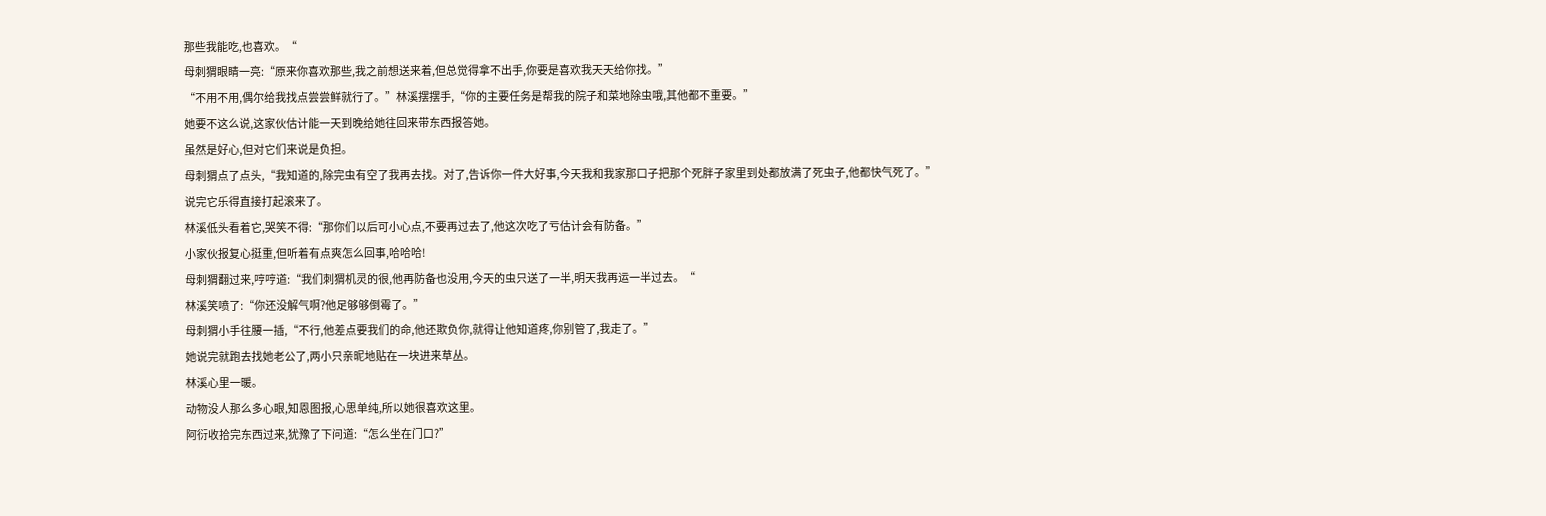那些我能吃,也喜欢。“
母刺猬眼睛一亮:“原来你喜欢那些,我之前想送来着,但总觉得拿不出手,你要是喜欢我天天给你找。”
“不用不用,偶尔给我找点尝尝鲜就行了。”林溪摆摆手,“你的主要任务是帮我的院子和菜地除虫哦,其他都不重要。”
她要不这么说,这家伙估计能一天到晚给她往回来带东西报答她。
虽然是好心,但对它们来说是负担。
母刺猬点了点头,“我知道的,除完虫有空了我再去找。对了,告诉你一件大好事,今天我和我家那口子把那个死胖子家里到处都放满了死虫子,他都快气死了。”
说完它乐得直接打起滚来了。
林溪低头看着它,哭笑不得:“那你们以后可小心点,不要再过去了,他这次吃了亏估计会有防备。”
小家伙报复心挺重,但听着有点爽怎么回事,哈哈哈!
母刺猬翻过来,哼哼道:“我们刺猬机灵的很,他再防备也没用,今天的虫只送了一半,明天我再运一半过去。“
林溪笑喷了:“你还没解气啊?他足够够倒霉了。”
母刺猬小手往腰一插,“不行,他差点要我们的命,他还欺负你,就得让他知道疼,你别管了,我走了。”
她说完就跑去找她老公了,两小只亲昵地贴在一块进来草丛。
林溪心里一暖。
动物没人那么多心眼,知恩图报,心思单纯,所以她很喜欢这里。
阿衍收拾完东西过来,犹豫了下问道:“怎么坐在门口?”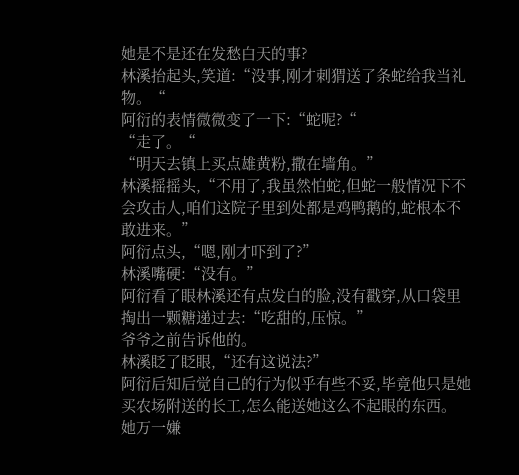她是不是还在发愁白天的事?
林溪抬起头,笑道:“没事,刚才刺猬送了条蛇给我当礼物。“
阿衍的表情微微变了一下:“蛇呢?“
“走了。“
“明天去镇上买点雄黄粉,撒在墙角。”
林溪摇摇头,“不用了,我虽然怕蛇,但蛇一般情况下不会攻击人,咱们这院子里到处都是鸡鸭鹅的,蛇根本不敢进来。”
阿衍点头,“嗯,刚才吓到了?”
林溪嘴硬:“没有。”
阿衍看了眼林溪还有点发白的脸,没有戳穿,从口袋里掏出一颗糖递过去:“吃甜的,压惊。”
爷爷之前告诉他的。
林溪眨了眨眼,“还有这说法?”
阿衍后知后觉自己的行为似乎有些不妥,毕竟他只是她买农场附送的长工,怎么能送她这么不起眼的东西。
她万一嫌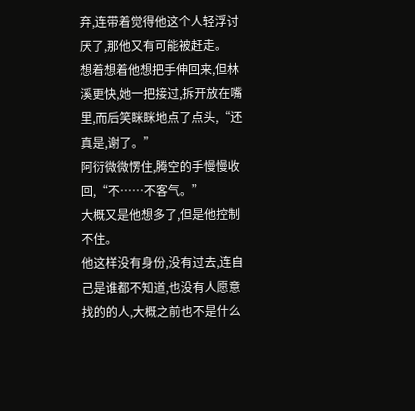弃,连带着觉得他这个人轻浮讨厌了,那他又有可能被赶走。
想着想着他想把手伸回来,但林溪更快,她一把接过,拆开放在嘴里,而后笑眯眯地点了点头,“还真是,谢了。”
阿衍微微愣住,腾空的手慢慢收回,“不……不客气。”
大概又是他想多了,但是他控制不住。
他这样没有身份,没有过去,连自己是谁都不知道,也没有人愿意找的的人,大概之前也不是什么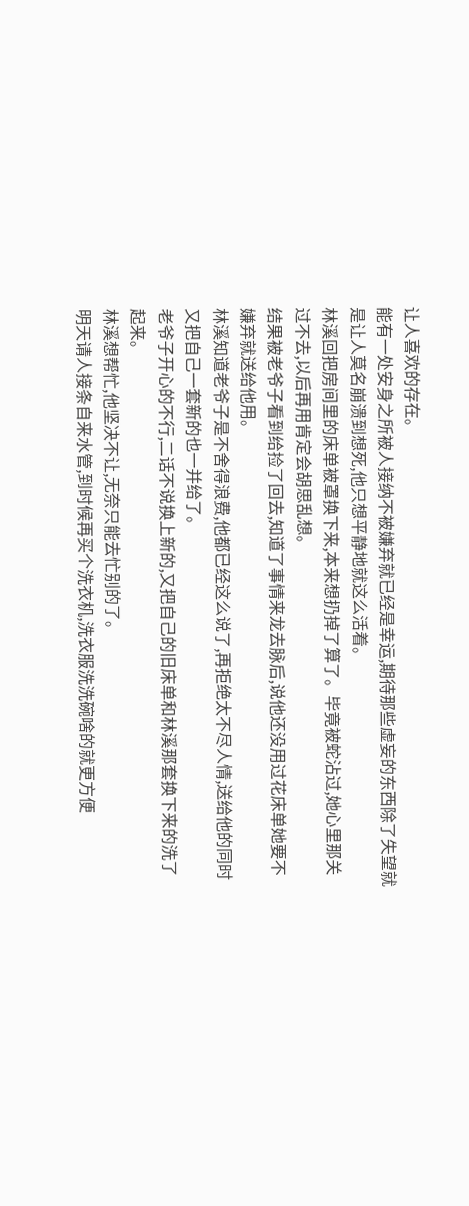让人喜欢的存在。
能有一处安身之所被人接纳不被嫌弃就已经是幸运,期待那些虚妄的东西除了失望就是让人莫名崩溃到想死,他只想平静地就这么活着。
林溪回把房间里的床单被罩换下来,本来想扔掉了算了。毕竟被蛇沾过,她心里那关过不去,以后再用肯定会胡思乱想。
结果被老爷子看到给捡了回去,知道了事情来龙去脉后,说他还没用过花床单她要不嫌弃就送给他用。
林溪知道老爷子是不舍得浪费,他都已经这么说了,再拒绝太不尽人情,送给他的同时又把自己一套新的也一并给了。
老爷子开心的不行,二话不说换上新的,又把自己的旧床单和林溪那套换下来的洗了起来。
林溪想帮忙,他坚决不让,无奈只能去忙别的了。
明天请人接条自来水管,到时候再买个洗衣机,洗衣服洗洗碗啥的就更方便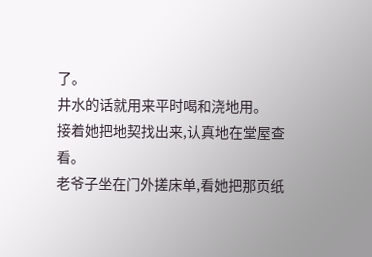了。
井水的话就用来平时喝和浇地用。
接着她把地契找出来,认真地在堂屋查看。
老爷子坐在门外搓床单,看她把那页纸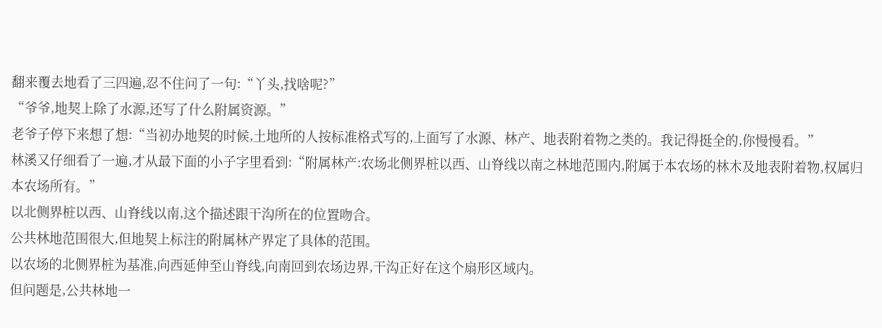翻来覆去地看了三四遍,忍不住问了一句:“丫头,找啥呢?”
“爷爷,地契上除了水源,还写了什么附属资源。”
老爷子停下来想了想:“当初办地契的时候,土地所的人按标准格式写的,上面写了水源、林产、地表附着物之类的。我记得挺全的,你慢慢看。”
林溪又仔细看了一遍,才从最下面的小子字里看到:“附属林产:农场北侧界桩以西、山脊线以南之林地范围内,附属于本农场的林木及地表附着物,权属归本农场所有。”
以北侧界桩以西、山脊线以南,这个描述跟干沟所在的位置吻合。
公共林地范围很大,但地契上标注的附属林产界定了具体的范围。
以农场的北侧界桩为基准,向西延伸至山脊线,向南回到农场边界,干沟正好在这个扇形区域内。
但问题是,公共林地一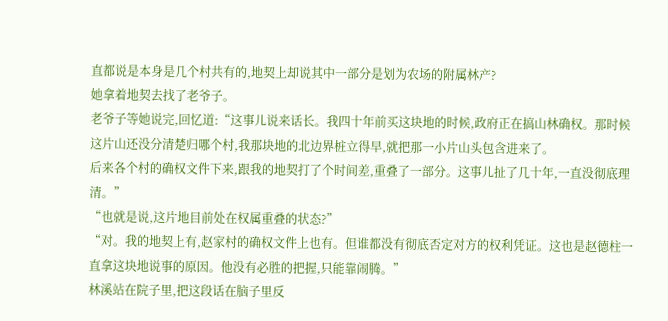直都说是本身是几个村共有的,地契上却说其中一部分是划为农场的附属林产?
她拿着地契去找了老爷子。
老爷子等她说完,回忆道:“这事儿说来话长。我四十年前买这块地的时候,政府正在搞山林确权。那时候这片山还没分清楚归哪个村,我那块地的北边界桩立得早,就把那一小片山头包含进来了。
后来各个村的确权文件下来,跟我的地契打了个时间差,重叠了一部分。这事儿扯了几十年,一直没彻底理清。”
“也就是说,这片地目前处在权属重叠的状态?”
“对。我的地契上有,赵家村的确权文件上也有。但谁都没有彻底否定对方的权利凭证。这也是赵德柱一直拿这块地说事的原因。他没有必胜的把握,只能靠闹腾。”
林溪站在院子里,把这段话在脑子里反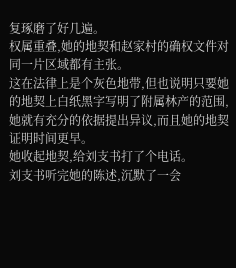复琢磨了好几遍。
权属重叠,她的地契和赵家村的确权文件对同一片区域都有主张。
这在法律上是个灰色地带,但也说明只要她的地契上白纸黑字写明了附属林产的范围,她就有充分的依据提出异议,而且她的地契证明时间更早。
她收起地契,给刘支书打了个电话。
刘支书听完她的陈述,沉默了一会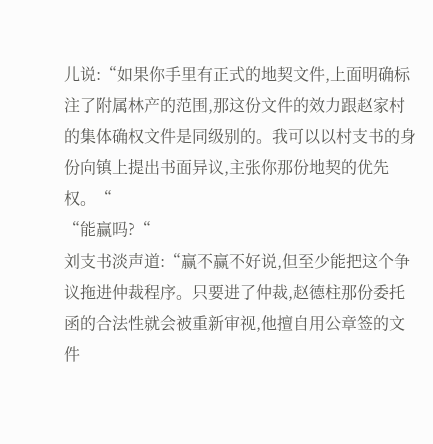儿说:“如果你手里有正式的地契文件,上面明确标注了附属林产的范围,那这份文件的效力跟赵家村的集体确权文件是同级别的。我可以以村支书的身份向镇上提出书面异议,主张你那份地契的优先权。“
“能赢吗?“
刘支书淡声道:“赢不赢不好说,但至少能把这个争议拖进仲裁程序。只要进了仲裁,赵德柱那份委托函的合法性就会被重新审视,他擅自用公章签的文件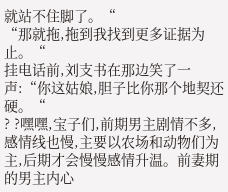就站不住脚了。“
“那就拖,拖到我找到更多证据为止。“
挂电话前,刘支书在那边笑了一声:“你这姑娘,胆子比你那个地契还硬。“
? ?嘿嘿,宝子们,前期男主剧情不多,感情线也慢,主要以农场和动物们为主,后期才会慢慢感情升温。前妻期的男主内心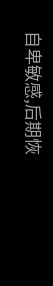自卑敏感,后期恢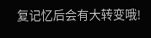复记忆后会有大转变哦!